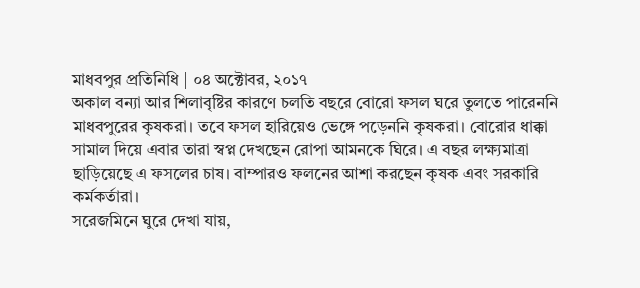মাধবপুর প্রতিনিধি | ০৪ অক্টোবর, ২০১৭
অকাল বন্যা আর শিলাবৃষ্টির কারণে চলতি বছরে বোরো ফসল ঘরে তুলতে পারেননি মাধবপুরের কৃষকরা। তবে ফসল হারিয়েও ভেঙ্গে পড়েননি কৃষকরা। বোরোর ধাক্কা সামাল দিয়ে এবার তারা স্বপ্ন দেখছেন রোপা আমনকে ঘিরে। এ বছর লক্ষ্যমাত্রা ছাড়িয়েছে এ ফসলের চাষ। বাম্পারও ফলনের আশা করছেন কৃষক এবং সরকারি কর্মকর্তারা।
সরেজমিনে ঘুরে দেখা যায়,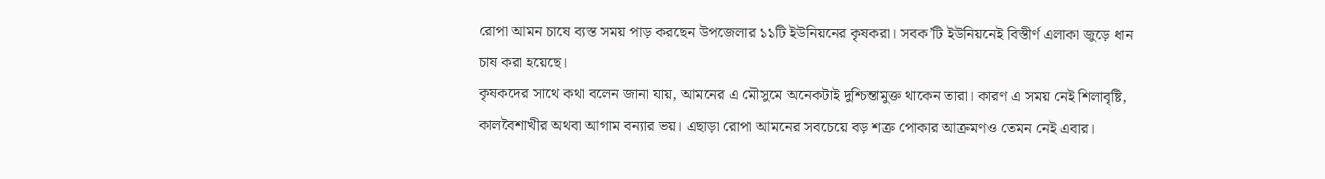রোপা আমন চাষে ব্যস্ত সময় পাড় করছেন উপজেলার ১১টি ইউনিয়নের কৃষকরা। সবক’টি ইউনিয়নেই বিস্তীর্ণ এলাকা জুড়ে ধান চাষ করা হয়েছে।
কৃষকদের সাথে কথা বলেন জানা যায়, আমনের এ মৌসুমে অনেকটাই দুশ্চিন্তামুক্ত থাকেন তারা। কারণ এ সময় নেই শিলাবৃষ্টি, কালবৈশাখীর অথবা আগাম বন্যার ভয়। এছাড়া রোপা আমনের সবচেয়ে বড় শত্রু পোকার আক্রমণও তেমন নেই এবার।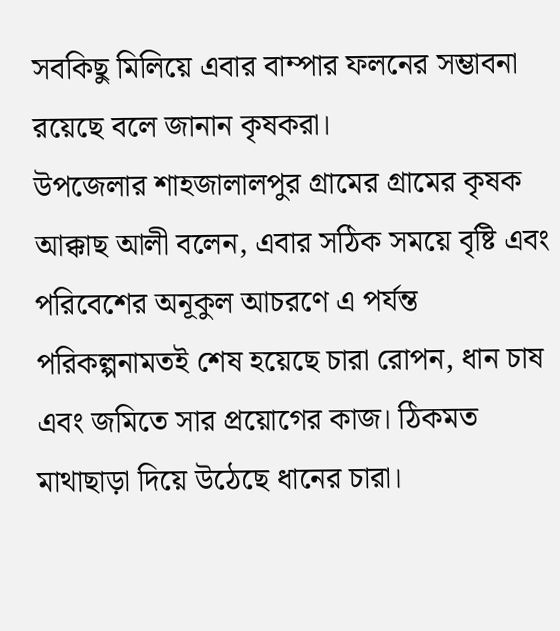সবকিছু মিলিয়ে এবার বাম্পার ফলনের সম্ভাবনা রয়েছে বলে জানান কৃষকরা।
উপজেলার শাহজালালপুর গ্রামের গ্রামের কৃষক আক্কাছ আলী বলেন, এবার সঠিক সময়ে বৃষ্টি এবং পরিবেশের অনূকুল আচরণে এ পর্যন্ত পরিকল্পনামতই শেষ হয়েছে চারা রোপন, ধান চাষ এবং জমিতে সার প্রয়োগের কাজ। ঠিকমত মাথাছাড়া দিয়ে উঠেছে ধানের চারা।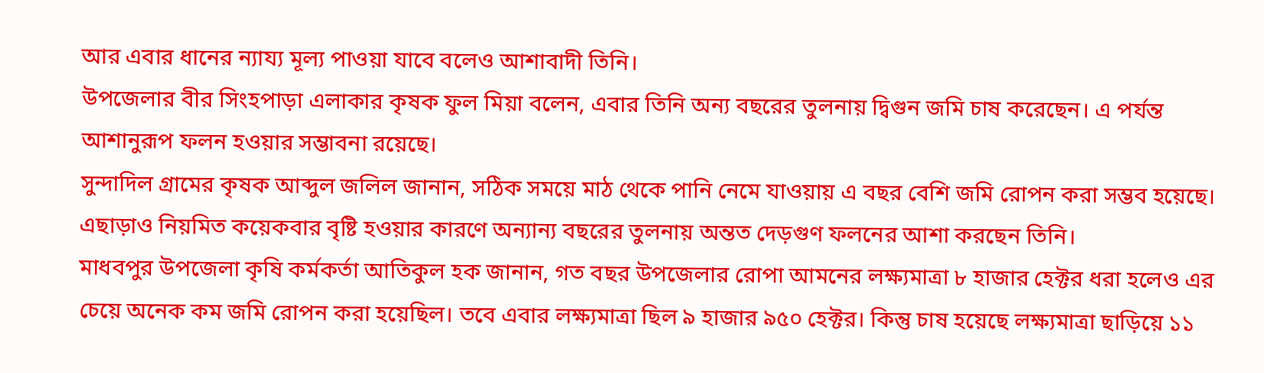আর এবার ধানের ন্যায্য মূল্য পাওয়া যাবে বলেও আশাবাদী তিনি।
উপজেলার বীর সিংহপাড়া এলাকার কৃষক ফুল মিয়া বলেন, এবার তিনি অন্য বছরের তুলনায় দ্বিগুন জমি চাষ করেছেন। এ পর্যন্ত আশানুরূপ ফলন হওয়ার সম্ভাবনা রয়েছে।
সুন্দাদিল গ্রামের কৃষক আব্দুল জলিল জানান, সঠিক সময়ে মাঠ থেকে পানি নেমে যাওয়ায় এ বছর বেশি জমি রোপন করা সম্ভব হয়েছে। এছাড়াও নিয়মিত কয়েকবার বৃষ্টি হওয়ার কারণে অন্যান্য বছরের তুলনায় অন্তত দেড়গুণ ফলনের আশা করছেন তিনি।
মাধবপুর উপজেলা কৃষি কর্মকর্তা আতিকুল হক জানান, গত বছর উপজেলার রোপা আমনের লক্ষ্যমাত্রা ৮ হাজার হেক্টর ধরা হলেও এর চেয়ে অনেক কম জমি রোপন করা হয়েছিল। তবে এবার লক্ষ্যমাত্রা ছিল ৯ হাজার ৯৫০ হেক্টর। কিন্তু চাষ হয়েছে লক্ষ্যমাত্রা ছাড়িয়ে ১১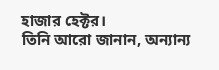হাজার হেক্টর।
তিনি আরো জানান, অন্যান্য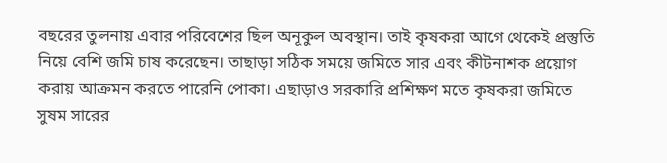বছরের তুলনায় এবার পরিবেশের ছিল অনূকুল অবস্থান। তাই কৃষকরা আগে থেকেই প্রস্তুতি নিয়ে বেশি জমি চাষ করেছেন। তাছাড়া সঠিক সময়ে জমিতে সার এবং কীটনাশক প্রয়োগ করায় আক্রমন করতে পারেনি পোকা। এছাড়াও সরকারি প্রশিক্ষণ মতে কৃষকরা জমিতে সুষম সারের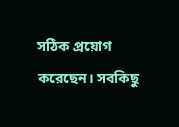সঠিক প্রয়োগ করেছেন। সবকিছু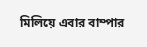মিলিয়ে এবার বাম্পার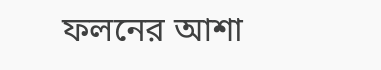ফলনের আশা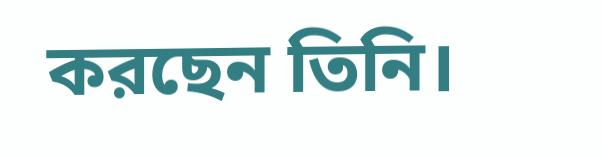করছেন তিনি।